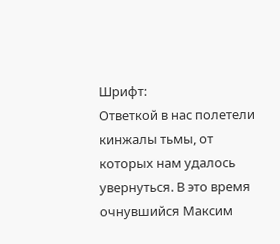Шрифт:
Ответкой в нас полетели кинжалы тьмы, от которых нам удалось увернуться. В это время очнувшийся Максим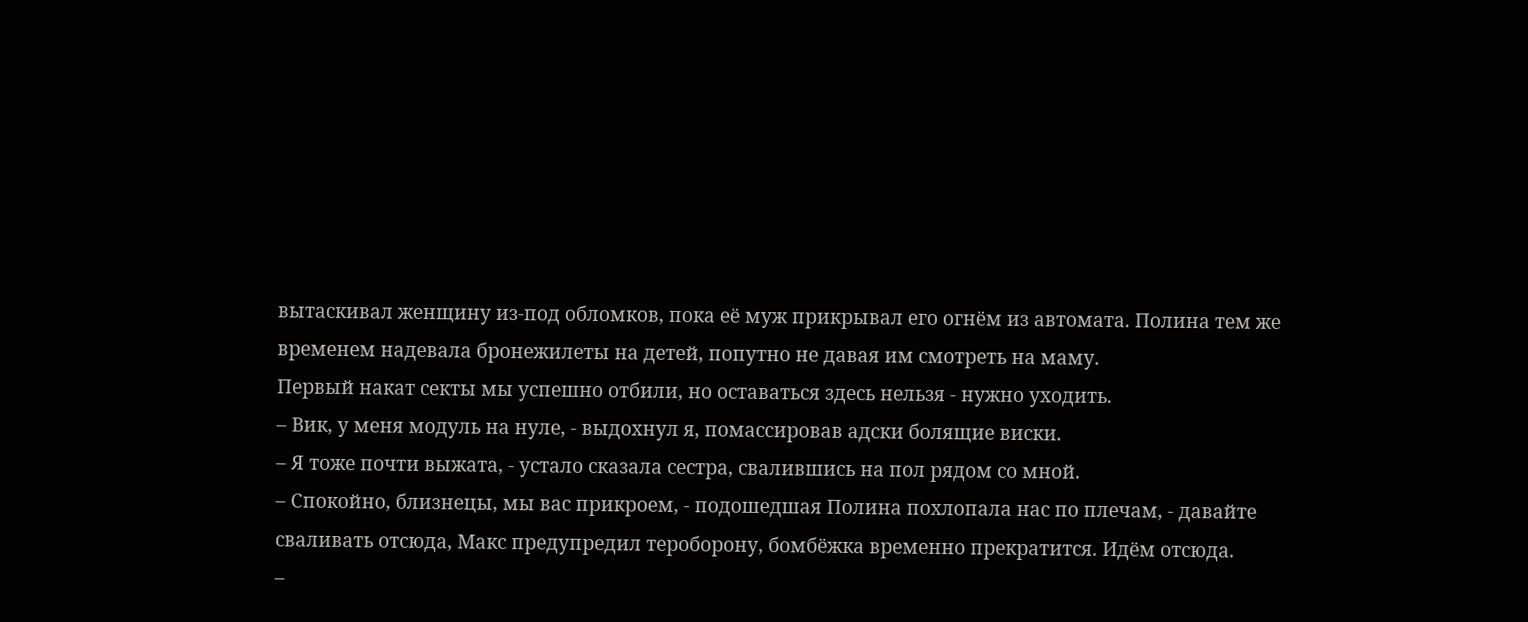вытаскивал женщину из-под обломков, пока её муж прикрывал его огнём из автомата. Полина тем же временем надевала бронежилеты на детей, попутно не давая им смотреть на маму.
Первый накат секты мы успешно отбили, но оставаться здесь нельзя - нужно уходить.
– Вик, у меня модуль на нуле, - выдохнул я, помассировав адски болящие виски.
– Я тоже почти выжата, - устало сказала сестра, свалившись на пол рядом со мной.
– Спокойно, близнецы, мы вас прикроем, - подошедшая Полина похлопала нас по плечам, - давайте сваливать отсюда, Макс предупредил тероборону, бомбёжка временно прекратится. Идём отсюда.
–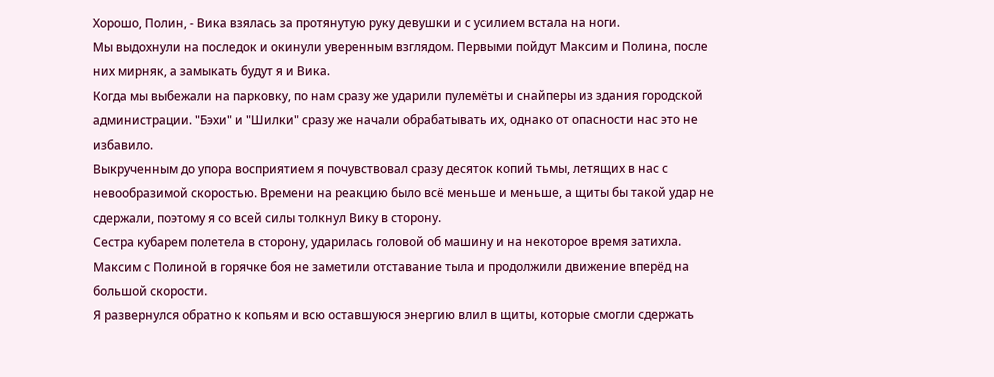Хорошо, Полин, - Вика взялась за протянутую руку девушки и с усилием встала на ноги.
Мы выдохнули на последок и окинули уверенным взглядом. Первыми пойдут Максим и Полина, после них мирняк, а замыкать будут я и Вика.
Когда мы выбежали на парковку, по нам сразу же ударили пулемёты и снайперы из здания городской администрации. "Бэхи" и "Шилки" сразу же начали обрабатывать их, однако от опасности нас это не избавило.
Выкрученным до упора восприятием я почувствовал сразу десяток копий тьмы, летящих в нас с невообразимой скоростью. Времени на реакцию было всё меньше и меньше, а щиты бы такой удар не сдержали, поэтому я со всей силы толкнул Вику в сторону.
Сестра кубарем полетела в сторону, ударилась головой об машину и на некоторое время затихла. Максим с Полиной в горячке боя не заметили отставание тыла и продолжили движение вперёд на большой скорости.
Я развернулся обратно к копьям и всю оставшуюся энергию влил в щиты, которые смогли сдержать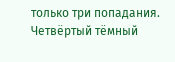только три попадания. Четвёртый тёмный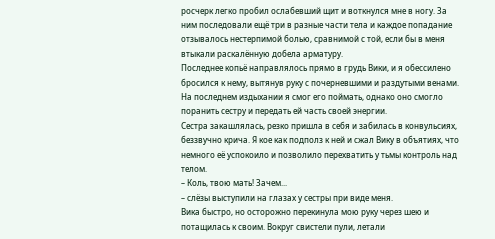росчерк легко пробил ослабевший щит и воткнулся мне в ногу. За ним последовали ещё три в разные части тела и каждое попадание отзывалось нестерпимой болью, сравнимой с той, если бы в меня втыкали раскалённую добела арматуру.
Последнее копьё направлялось прямо в грудь Вики, и я обессилено бросился к нему, вытянув руку с почерневшими и раздутыми венами. На последнем издыхании я смог его поймать, однако оно смогло поранить сестру и передать ей часть своей энергии.
Сестра закашлялась, резко пришла в себя и забилась в конвульсиях, беззвучно крича. Я кое как подполз к ней и сжал Вику в объятиях, что немного её успокоило и позволило перехватить у тьмы контроль над телом.
– Коль, твою мать! Зачем...
– слёзы выступили на глазах у сестры при виде меня.
Вика быстро, но осторожно перекинула мою руку через шею и потащилась к своим. Вокруг свистели пули, летали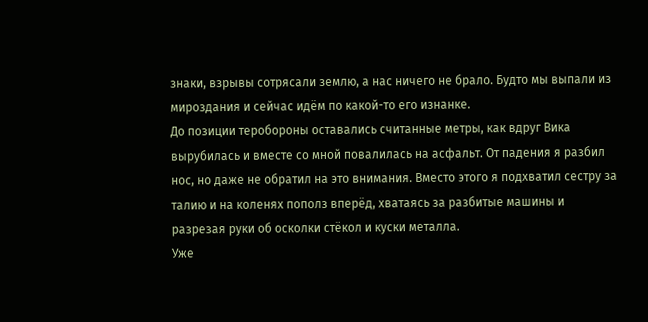знаки, взрывы сотрясали землю, а нас ничего не брало. Будто мы выпали из мироздания и сейчас идём по какой-то его изнанке.
До позиции теробороны оставались считанные метры, как вдруг Вика вырубилась и вместе со мной повалилась на асфальт. От падения я разбил нос, но даже не обратил на это внимания. Вместо этого я подхватил сестру за талию и на коленях пополз вперёд, хватаясь за разбитые машины и разрезая руки об осколки стёкол и куски металла.
Уже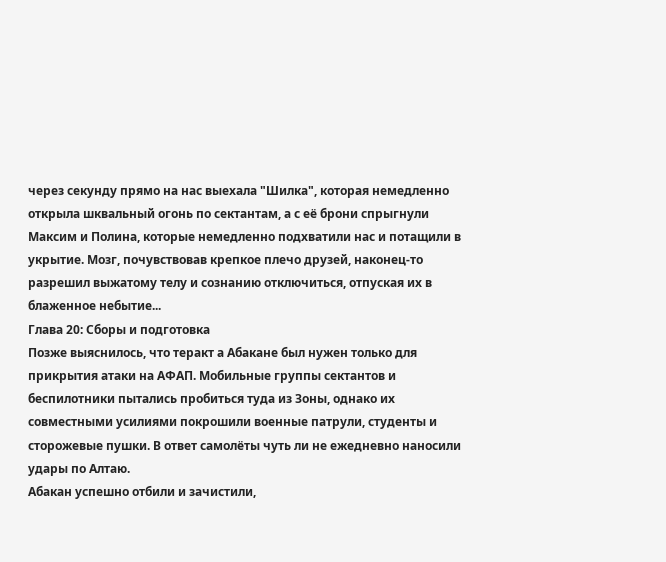через секунду прямо на нас выехала "Шилка", которая немедленно открыла шквальный огонь по сектантам, а с её брони спрыгнули Максим и Полина, которые немедленно подхватили нас и потащили в укрытие. Мозг, почувствовав крепкое плечо друзей, наконец-то разрешил выжатому телу и сознанию отключиться, отпуская их в блаженное небытие...
Глава 20: Сборы и подготовка
Позже выяснилось, что теракт а Абакане был нужен только для прикрытия атаки на АФАП. Мобильные группы сектантов и беспилотники пытались пробиться туда из Зоны, однако их совместными усилиями покрошили военные патрули, студенты и сторожевые пушки. В ответ самолёты чуть ли не ежедневно наносили удары по Алтаю.
Абакан успешно отбили и зачистили,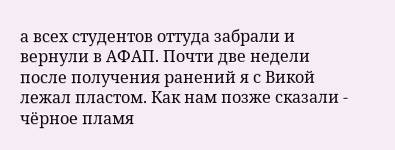а всех студентов оттуда забрали и вернули в АФАП. Почти две недели после получения ранений я с Викой лежал пластом. Как нам позже сказали - чёрное пламя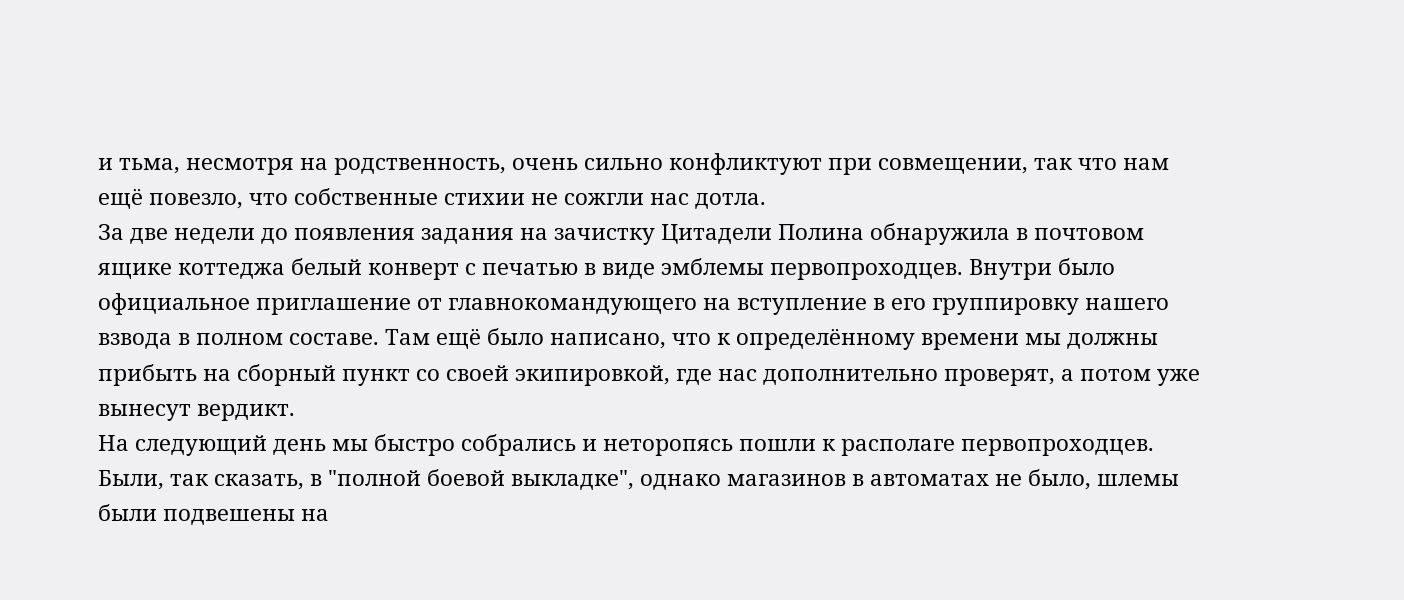и тьма, несмотря на родственность, очень сильно конфликтуют при совмещении, так что нам ещё повезло, что собственные стихии не сожгли нас дотла.
За две недели до появления задания на зачистку Цитадели Полина обнаружила в почтовом ящике коттеджа белый конверт с печатью в виде эмблемы первопроходцев. Внутри было официальное приглашение от главнокомандующего на вступление в его группировку нашего взвода в полном составе. Там ещё было написано, что к определённому времени мы должны прибыть на сборный пункт со своей экипировкой, где нас дополнительно проверят, а потом уже вынесут вердикт.
На следующий день мы быстро собрались и неторопясь пошли к располаге первопроходцев. Были, так сказать, в "полной боевой выкладке", однако магазинов в автоматах не было, шлемы были подвешены на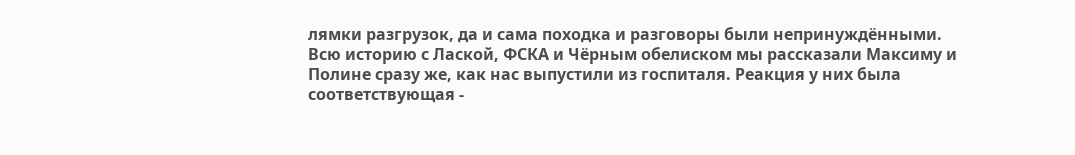лямки разгрузок, да и сама походка и разговоры были непринуждёнными.
Всю историю с Лаской, ФСКА и Чёрным обелиском мы рассказали Максиму и Полине сразу же, как нас выпустили из госпиталя. Реакция у них была соответствующая -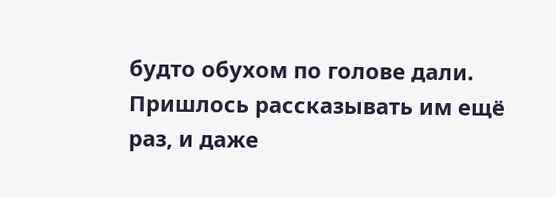будто обухом по голове дали. Пришлось рассказывать им ещё раз, и даже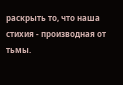раскрыть то, что наша стихия - производная от тьмы.